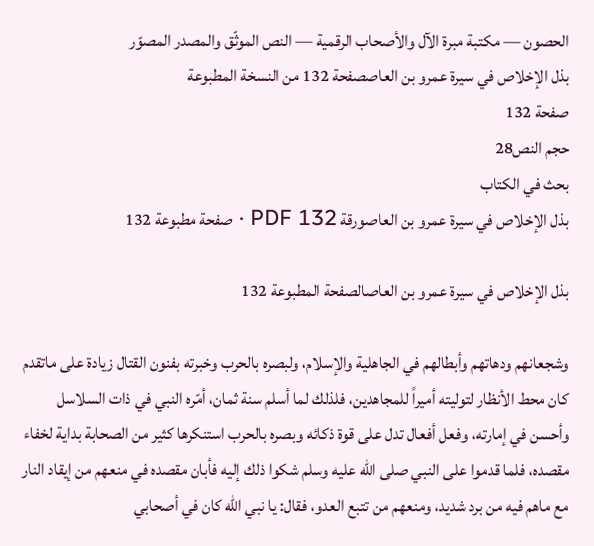الحصون — مكتبة مبرة الآل والأصحاب الرقمية — النص الموثّق والمصدر المصوّر
بذل الإخلاص في سيرة عمرو بن العاصصفحة 132 من النسخة المطبوعة
صفحة 132
حجم النص28
بحث في الكتاب
بذل الإخلاص في سيرة عمرو بن العاصورقة PDF 132 · صفحة مطبوعة 132

بذل الإخلاص في سيرة عمرو بن العاصالصفحة المطبوعة 132

وشجعانهم ودهاتهم وأبطالهم في الجاهلية والإسلام، ولبصره بالحرب وخبرته بفنون القتال زيادة على ماتقدم كان محط الأنظار لتوليته أميراً للمجاهدين، فلذلك لما أسلم سنة ثمان، أمّره النبي في ذات السلاسل وأحسن في إمارته، وفعل أفعال تدل على قوة ذكائه وبصره بالحرب استنكرها كثير من الصحابة بداية لخفاء مقصده، فلما قدموا على النبي صلى الله عليه وسلم شكوا ذلك إليه فأبان مقصده في منعهم من إيقاد النار مع ماهم فيه من برد شديد، ومنعهم من تتبع العدو، فقال: يا نبي الله كان في أصحابي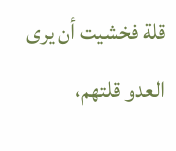قلة فخشيت أن يرى العدو قلتهم،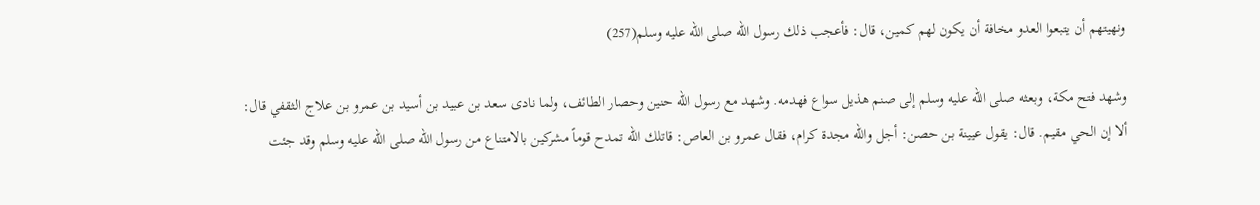ونهيتهم أن يتبعوا العدو مخافة أن يكون لهم كمين، قال: فأعجب ذلك رسول الله صلى الله عليه وسلم(257)

وشهد فتح مكة، وبعثه صلى الله عليه وسلم إلى صنم هذيل سواع فهدمه. وشهد مع رسول الله حنين وحصار الطائف، ولما نادى سعد بن عبيد بن أسيد بن عمرو بن علاج الثقفي قال: ألا إن الحي مقيم. قال: يقول عيينة بن حصن: أجل والله مجدة كرام، فقال عمرو بن العاص: قاتلك الله تمدح قوماً مشركين بالامتناع من رسول الله صلى الله عليه وسلم وقد جئت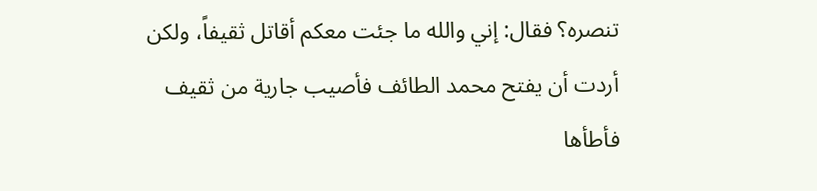تنصره؟ فقال: إني والله ما جئت معكم أقاتل ثقيفاً، ولكن أردت أن يفتح محمد الطائف فأصيب جارية من ثقيف فأطأها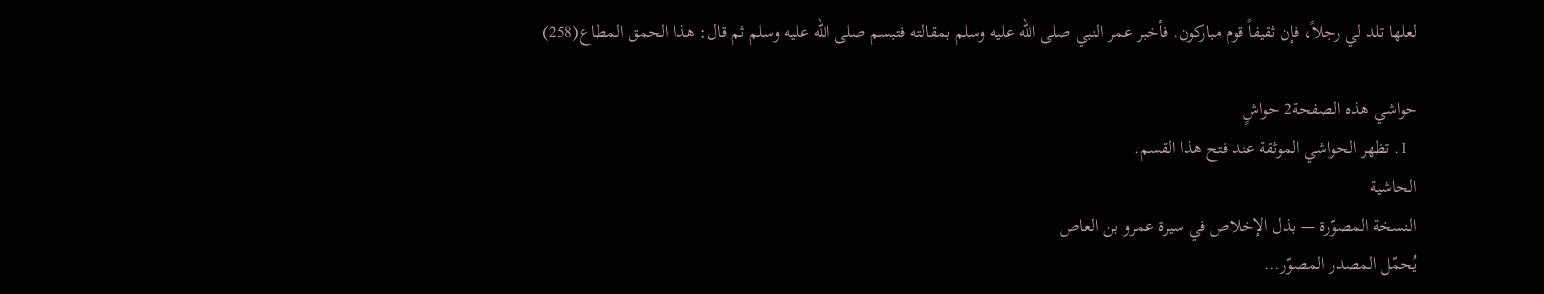لعلها تلد لي رجلاً، فإن ثقيفاً قوم مباركون. فأخبر عمر النبي صلى الله عليه وسلم بمقالته فتبسم صلى الله عليه وسلم ثم قال: هذا الحمق المطاع(258)

حواشي هذه الصفحة2 حواشٍ
  1. تظهر الحواشي الموثقة عند فتح هذا القسم.
الحاشية
النسخة المصوّرة — بذل الإخلاص في سيرة عمرو بن العاص
يُحمّل المصدر المصوّر…